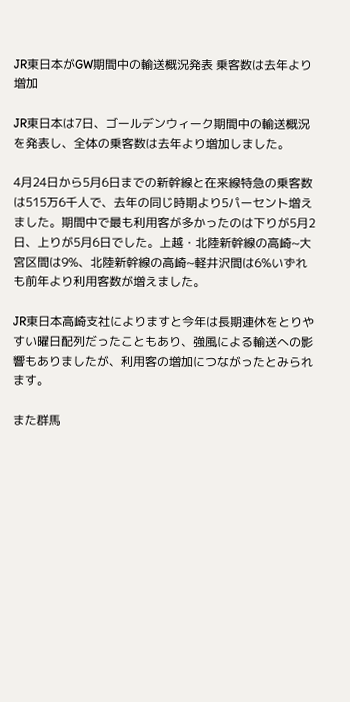JR東日本がGW期間中の輸送概況発表 乗客数は去年より増加

JR東日本は7日、ゴールデンウィーク期間中の輸送概況を発表し、全体の乗客数は去年より増加しました。

4月24日から5月6日までの新幹線と在来線特急の乗客数は515万6千人で、去年の同じ時期より5パーセント増えました。期間中で最も利用客が多かったのは下りが5月2日、上りが5月6日でした。上越・北陸新幹線の高崎~大宮区間は9%、北陸新幹線の高崎~軽井沢間は6%いずれも前年より利用客数が増えました。

JR東日本高崎支社によりますと今年は長期連休をとりやすい曜日配列だったこともあり、強風による輸送への影響もありましたが、利用客の増加につながったとみられます。

また群馬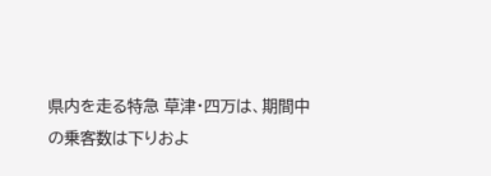県内を走る特急 草津・四万は、期間中の乗客数は下りおよ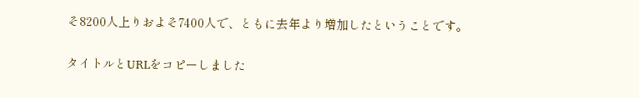そ8200人上りおよそ7400人で、ともに去年より増加したということです。

タイトルとURLをコピーしました